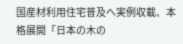国産材利用住宅普及へ実例収載、本格展開「日本の木の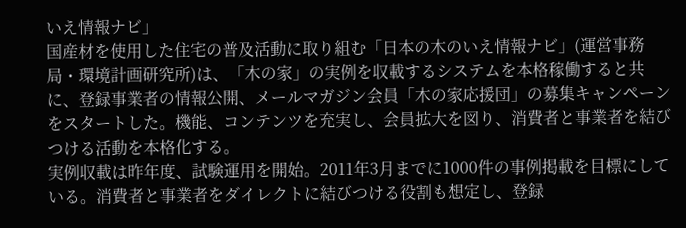いえ情報ナビ」
国産材を使用した住宅の普及活動に取り組む「日本の木のいえ情報ナビ」(運営事務局・環境計画研究所)は、「木の家」の実例を収載するシステムを本格稼働すると共に、登録事業者の情報公開、メールマガジン会員「木の家応援団」の募集キャンペーンをスタートした。機能、コンテンツを充実し、会員拡大を図り、消費者と事業者を結びつける活動を本格化する。
実例収載は昨年度、試験運用を開始。2011年3月までに1000件の事例掲載を目標にしている。消費者と事業者をダイレクトに結びつける役割も想定し、登録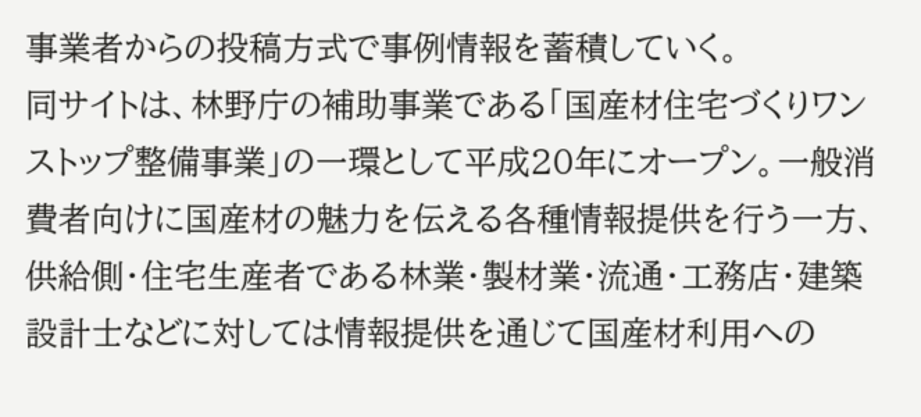事業者からの投稿方式で事例情報を蓄積していく。
同サイトは、林野庁の補助事業である「国産材住宅づくりワンストップ整備事業」の一環として平成20年にオープン。一般消費者向けに国産材の魅力を伝える各種情報提供を行う一方、供給側・住宅生産者である林業・製材業・流通・工務店・建築設計士などに対しては情報提供を通じて国産材利用への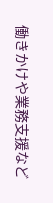働きかけや業務支援など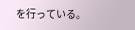を行っている。